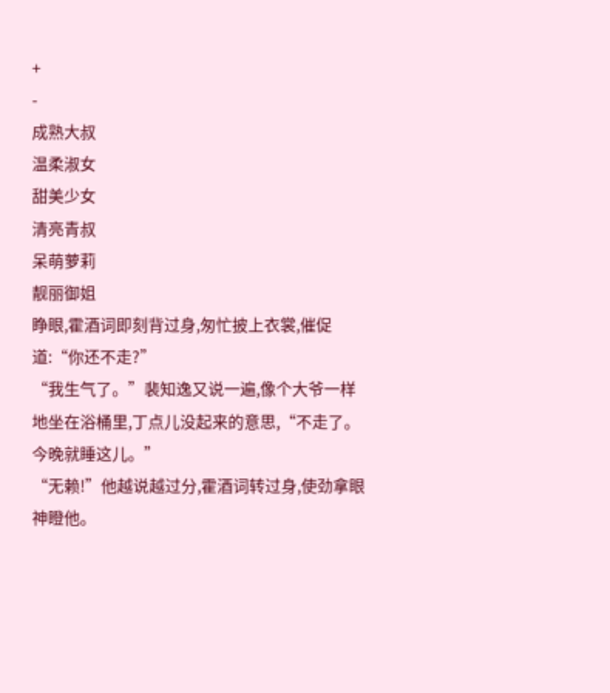+
-
成熟大叔
温柔淑女
甜美少女
清亮青叔
呆萌萝莉
靓丽御姐
睁眼,霍酒词即刻背过身,匆忙披上衣裳,催促道:“你还不走?”
“我生气了。”裴知逸又说一遍,像个大爷一样地坐在浴桶里,丁点儿没起来的意思,“不走了。今晚就睡这儿。”
“无赖!”他越说越过分,霍酒词转过身,使劲拿眼神瞪他。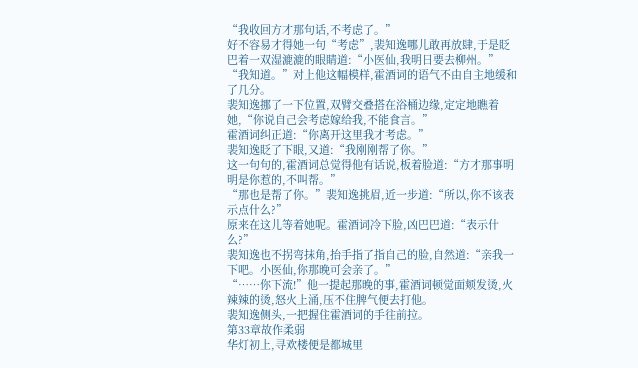“我收回方才那句话,不考虑了。”
好不容易才得她一句“考虑”,裴知逸哪儿敢再放肆,于是眨巴着一双湿漉漉的眼睛道:“小医仙,我明日要去柳州。”
“我知道。”对上他这幅模样,霍酒词的语气不由自主地缓和了几分。
裴知逸挪了一下位置,双臂交叠搭在浴桶边缘,定定地瞧着她,“你说自己会考虑嫁给我,不能食言。”
霍酒词纠正道:“你离开这里我才考虑。”
裴知逸眨了下眼,又道:“我刚刚帮了你。”
这一句句的,霍酒词总觉得他有话说,板着脸道:“方才那事明明是你惹的,不叫帮。”
“那也是帮了你。”裴知逸挑眉,近一步道:“所以,你不该表示点什么?”
原来在这儿等着她呢。霍酒词冷下脸,凶巴巴道:“表示什么?”
裴知逸也不拐弯抹角,抬手指了指自己的脸,自然道:“亲我一下吧。小医仙,你那晚可会亲了。”
“……你下流!”他一提起那晚的事,霍酒词顿觉面颊发烫,火辣辣的烫,怒火上涌,压不住脾气便去打他。
裴知逸侧头,一把握住霍酒词的手往前拉。
第33章故作柔弱
华灯初上,寻欢楼便是都城里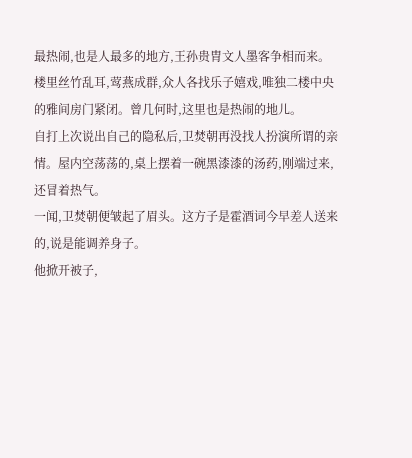最热闹,也是人最多的地方,王孙贵胄文人墨客争相而来。
楼里丝竹乱耳,莺燕成群,众人各找乐子嬉戏,唯独二楼中央的雅间房门紧闭。曾几何时,这里也是热闹的地儿。
自打上次说出自己的隐私后,卫焚朝再没找人扮演所谓的亲情。屋内空荡荡的,桌上摆着一碗黑漆漆的汤药,刚端过来,还冒着热气。
一闻,卫焚朝便皱起了眉头。这方子是霍酒词今早差人送来的,说是能调养身子。
他掀开被子,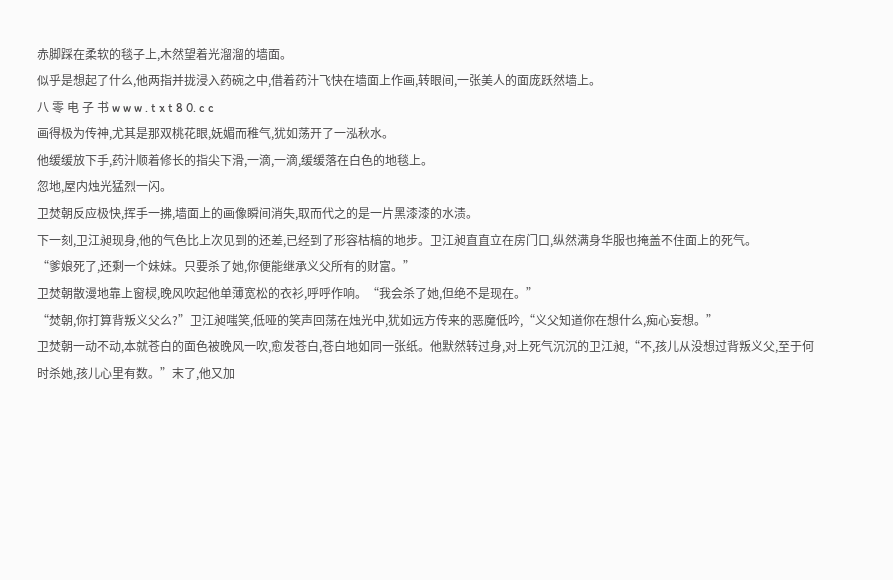赤脚踩在柔软的毯子上,木然望着光溜溜的墙面。
似乎是想起了什么,他两指并拢浸入药碗之中,借着药汁飞快在墙面上作画,转眼间,一张美人的面庞跃然墙上。
八 零 电 子 书 w w w . t x t 8 0. c c
画得极为传神,尤其是那双桃花眼,妩媚而稚气,犹如荡开了一泓秋水。
他缓缓放下手,药汁顺着修长的指尖下滑,一滴,一滴,缓缓落在白色的地毯上。
忽地,屋内烛光猛烈一闪。
卫焚朝反应极快,挥手一拂,墙面上的画像瞬间消失,取而代之的是一片黑漆漆的水渍。
下一刻,卫江昶现身,他的气色比上次见到的还差,已经到了形容枯槁的地步。卫江昶直直立在房门口,纵然满身华服也掩盖不住面上的死气。
“爹娘死了,还剩一个妹妹。只要杀了她,你便能继承义父所有的财富。”
卫焚朝散漫地靠上窗棂,晚风吹起他单薄宽松的衣衫,呼呼作响。“我会杀了她,但绝不是现在。”
“焚朝,你打算背叛义父么?”卫江昶嗤笑,低哑的笑声回荡在烛光中,犹如远方传来的恶魔低吟,“义父知道你在想什么,痴心妄想。”
卫焚朝一动不动,本就苍白的面色被晚风一吹,愈发苍白,苍白地如同一张纸。他默然转过身,对上死气沉沉的卫江昶,“不,孩儿从没想过背叛义父,至于何时杀她,孩儿心里有数。”末了,他又加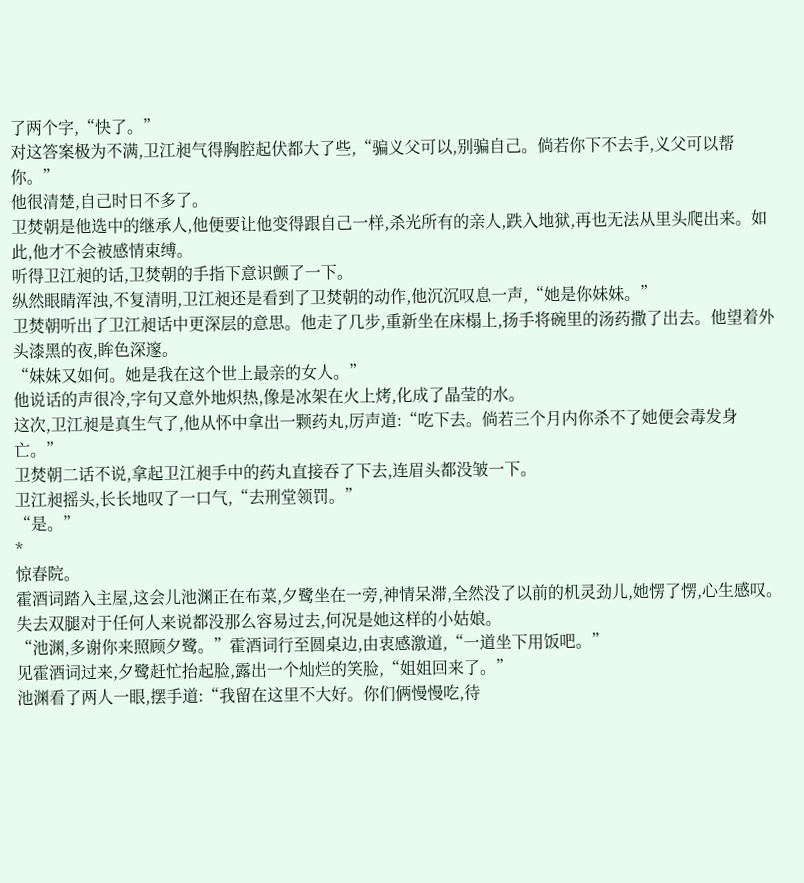了两个字,“快了。”
对这答案极为不满,卫江昶气得胸腔起伏都大了些,“骗义父可以,别骗自己。倘若你下不去手,义父可以帮你。”
他很清楚,自己时日不多了。
卫焚朝是他选中的继承人,他便要让他变得跟自己一样,杀光所有的亲人,跌入地狱,再也无法从里头爬出来。如此,他才不会被感情束缚。
听得卫江昶的话,卫焚朝的手指下意识颤了一下。
纵然眼睛浑浊,不复清明,卫江昶还是看到了卫焚朝的动作,他沉沉叹息一声,“她是你妹妹。”
卫焚朝听出了卫江昶话中更深层的意思。他走了几步,重新坐在床榻上,扬手将碗里的汤药撒了出去。他望着外头漆黑的夜,眸色深邃。
“妹妹又如何。她是我在这个世上最亲的女人。”
他说话的声很冷,字句又意外地炽热,像是冰架在火上烤,化成了晶莹的水。
这次,卫江昶是真生气了,他从怀中拿出一颗药丸,厉声道:“吃下去。倘若三个月内你杀不了她便会毒发身亡。”
卫焚朝二话不说,拿起卫江昶手中的药丸直接吞了下去,连眉头都没皱一下。
卫江昶摇头,长长地叹了一口气,“去刑堂领罚。”
“是。”
*
惊春院。
霍酒词踏入主屋,这会儿池渊正在布菜,夕鹭坐在一旁,神情呆滞,全然没了以前的机灵劲儿,她愣了愣,心生感叹。
失去双腿对于任何人来说都没那么容易过去,何况是她这样的小姑娘。
“池渊,多谢你来照顾夕鹭。”霍酒词行至圆桌边,由衷感激道,“一道坐下用饭吧。”
见霍酒词过来,夕鹭赶忙抬起脸,露出一个灿烂的笑脸,“姐姐回来了。”
池渊看了两人一眼,摆手道:“我留在这里不大好。你们俩慢慢吃,待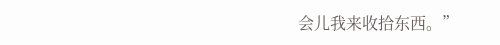会儿我来收拾东西。”